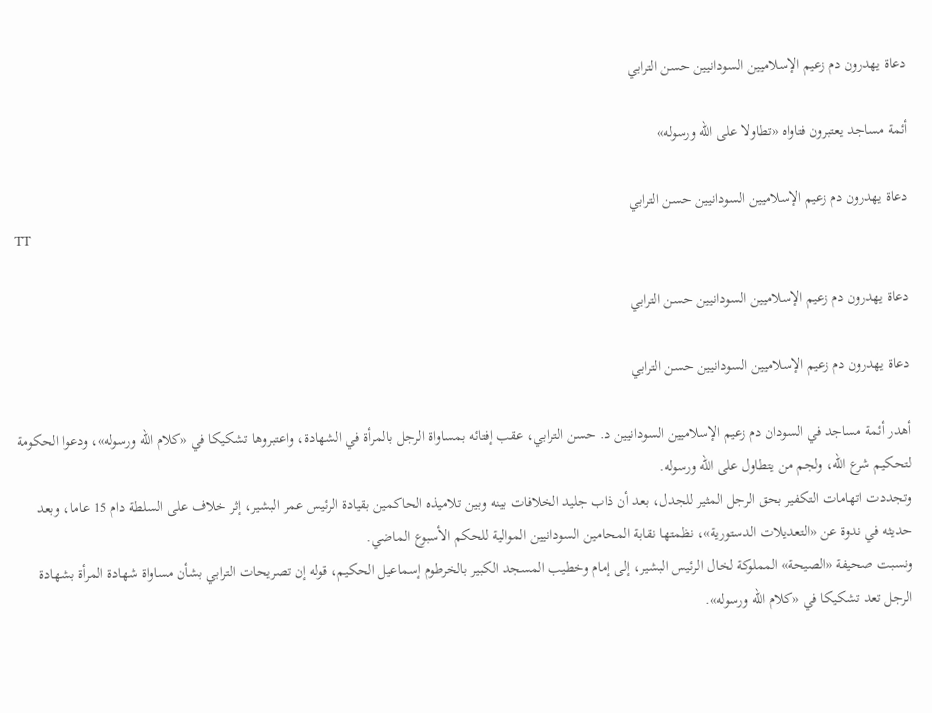دعاة يهدرون دم زعيم الإسلاميين السودانيين حسن الترابي

أئمة مساجد يعتبرون فتاواه «تطاولا على الله ورسوله»

دعاة يهدرون دم زعيم الإسلاميين السودانيين حسن الترابي
TT

دعاة يهدرون دم زعيم الإسلاميين السودانيين حسن الترابي

دعاة يهدرون دم زعيم الإسلاميين السودانيين حسن الترابي

أهدر أئمة مساجد في السودان دم زعيم الإسلاميين السودانيين د. حسن الترابي، عقب إفتائه بمساواة الرجل بالمرأة في الشهادة، واعتبروها تشكيكا في «كلام الله ورسوله»، ودعوا الحكومة لتحكيم شرع الله، ولجم من يتطاول على الله ورسوله.
وتجددت اتهامات التكفير بحق الرجل المثير للجدل، بعد أن ذاب جليد الخلافات بينه وبين تلاميذه الحاكمين بقيادة الرئيس عمر البشير، إثر خلاف على السلطة دام 15 عاما، وبعد حديثه في ندوة عن «التعديلات الدستورية»، نظمتها نقابة المحامين السودانيين الموالية للحكم الأسبوع الماضي.
ونسبت صحيفة «الصيحة» المملوكة لخال الرئيس البشير، إلى إمام وخطيب المسجد الكبير بالخرطوم إسماعيل الحكيم، قوله إن تصريحات الترابي بشأن مساواة شهادة المرأة بشهادة الرجل تعد تشكيكا في «كلام الله ورسوله».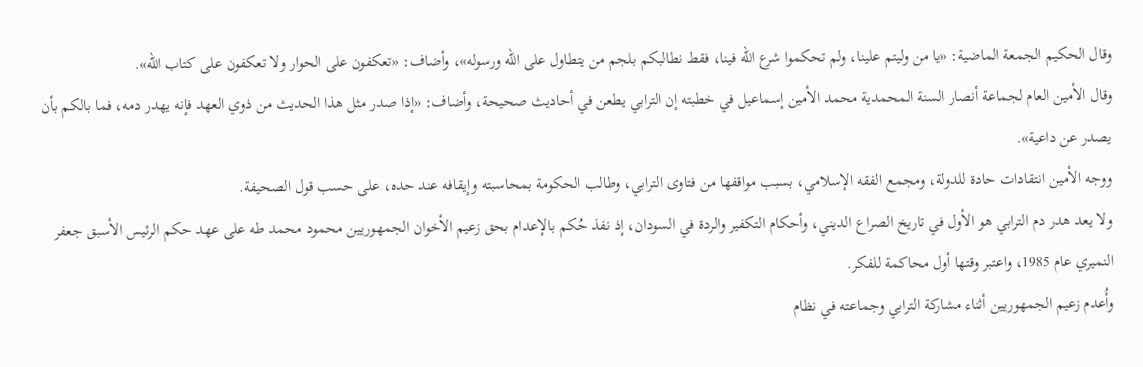وقال الحكيم الجمعة الماضية: «يا من وليتم علينا، ولم تحكموا شرع الله فينا، فقط نطالبكم بلجم من يتطاول على الله ورسوله»، وأضاف: «تعكفون على الحوار ولا تعكفون على كتاب الله».
وقال الأمين العام لجماعة أنصار السنة المحمدية محمد الأمين إسماعيل في خطبته إن الترابي يطعن في أحاديث صحيحة، وأضاف: «إذا صدر مثل هذا الحديث من ذوي العهد فإنه يهدر دمه، فما بالكم بأن يصدر عن داعية».
ووجه الأمين انتقادات حادة للدولة، ومجمع الفقه الإسلامي، بسبب مواقفها من فتاوى الترابي، وطالب الحكومة بمحاسبته وإيقافه عند حده، على حسب قول الصحيفة.
ولا يعد هدر دم الترابي هو الأول في تاريخ الصراع الديني، وأحكام التكفير والردة في السودان، إذ نفذ حُكم بالإعدام بحق زعيم الأخوان الجمهوريين محمود محمد طه على عهد حكم الرئيس الأسبق جعفر النميري عام 1985، واعتبر وقتها أول محاكمة للفكر.
وأُعدم زعيم الجمهوريين أثناء مشاركة الترابي وجماعته في نظام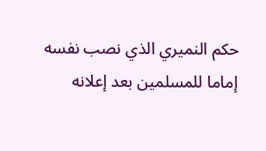حكم النميري الذي نصب نفسه إماما للمسلمين بعد إعلانه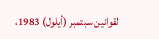لقوانين سبتمبر (أيلول) 1983،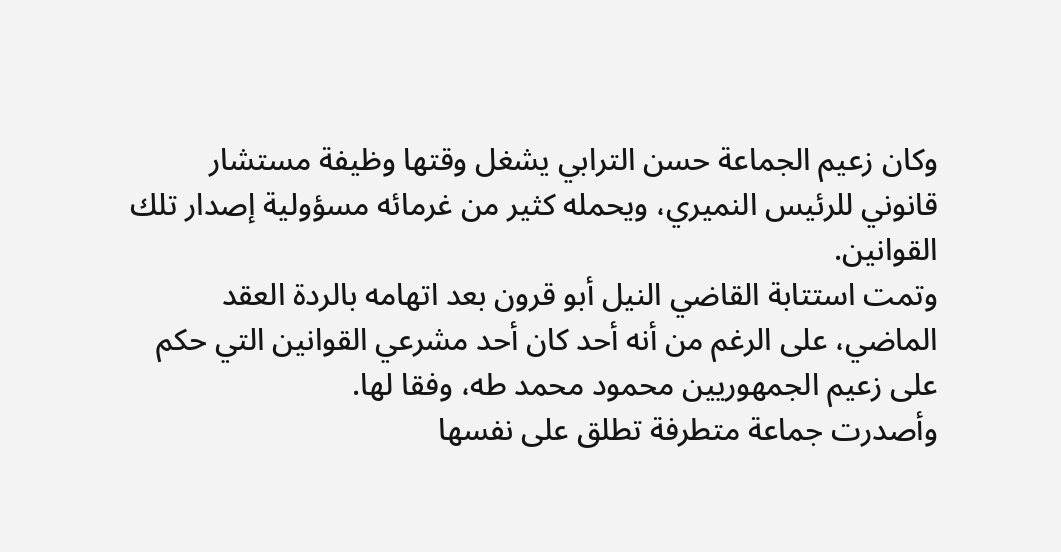وكان زعيم الجماعة حسن الترابي يشغل وقتها وظيفة مستشار قانوني للرئيس النميري، ويحمله كثير من غرمائه مسؤولية إصدار تلك القوانين.
وتمت استتابة القاضي النيل أبو قرون بعد اتهامه بالردة العقد الماضي، على الرغم من أنه أحد كان أحد مشرعي القوانين التي حكم على زعيم الجمهوريين محمود محمد طه، وفقا لها.
وأصدرت جماعة متطرفة تطلق على نفسها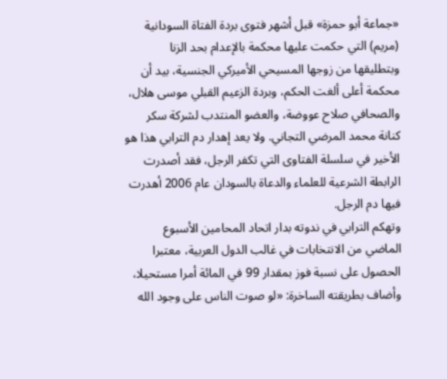«جماعة أبو حمزة» قبل أشهر فتوى بردة الفتاة السودانية (مريم) التي حكمت عليها محكمة بالإعدام بحد الزنا وبتطليقها من زوجها المسيحي الأميركي الجنسية، بيد أن محكمة أعلى ألغت الحكم، وبردة الزعيم القبلي موسى هلال، والصحافي صلاح عووضة، والعضو المنتدب لشركة سكر كنانة محمد المرضي التجاني. ولا يعد إهدار دم الترابي هذا هو الأخير في سلسلة الفتاوى التي تكفر الرجل، فقد أصدرت الرابطة الشرعية للعلماء والدعاة بالسودان عام 2006 أهدرت فيها دم الرجل.
وتهكم الترابي في ندوته بدار اتحاد المحامين الأسبوع الماضي من الانتخابات في غالب الدول العربية، معتبرا الحصول على نسبة فوز بمقدار 99 في المائة أمرا مستحيلا، وأضاف بطريقته الساخرة: «لو صوت الناس على وجود الله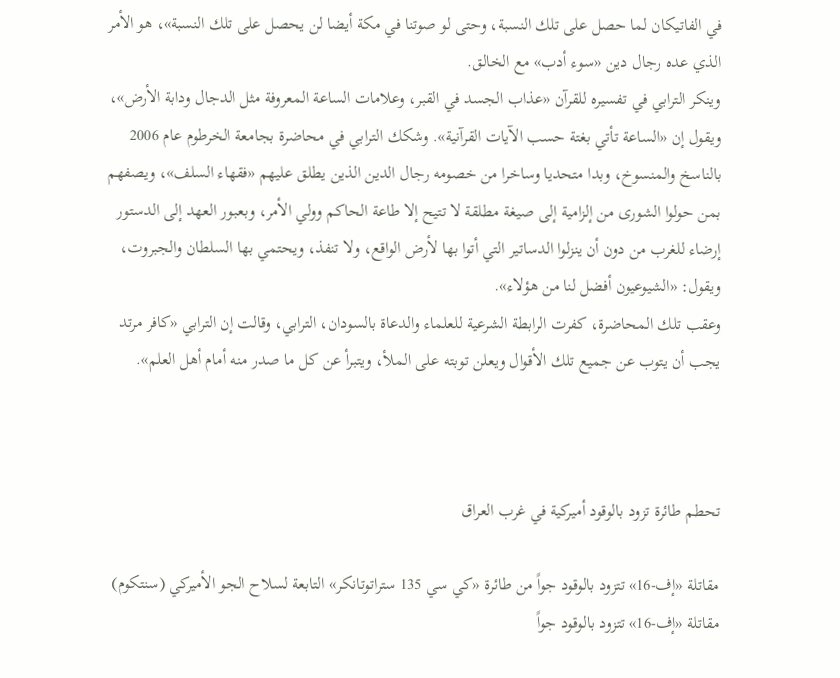في الفاتيكان لما حصل على تلك النسبة، وحتى لو صوتنا في مكة أيضا لن يحصل على تلك النسبة»، هو الأمر الذي عده رجال دين «سوء أدب» مع الخالق.
وينكر الترابي في تفسيره للقرآن «عذاب الجسد في القبر، وعلامات الساعة المعروفة مثل الدجال ودابة الأرض»، ويقول إن «الساعة تأتي بغتة حسب الآيات القرآنية». وشكك الترابي في محاضرة بجامعة الخرطوم عام 2006 بالناسخ والمنسوخ، وبدا متحديا وساخرا من خصومه رجال الدين الذين يطلق عليهم «فقهاء السلف»، ويصفهم بمن حولوا الشورى من إلزامية إلى صيغة مطلقة لا تتيح إلا طاعة الحاكم وولي الأمر، وبعبور العهد إلى الدستور إرضاء للغرب من دون أن ينزلوا الدساتير التي أتوا بها لأرض الواقع، ولا تنفذ، ويحتمي بها السلطان والجبروت، ويقول: «الشيوعيون أفضل لنا من هؤلاء».
وعقب تلك المحاضرة، كفرت الرابطة الشرعية للعلماء والدعاة بالسودان، الترابي، وقالت إن الترابي «كافر مرتد يجب أن يتوب عن جميع تلك الأقوال ويعلن توبته على الملأ، ويتبرأ عن كل ما صدر منه أمام أهل العلم».



تحطم طائرة تزود بالوقود أميركية في غرب العراق

مقاتلة «إف-16» تتزود بالوقود جواً من طائرة «كي سي 135 ستراتوتانكر» التابعة لسلاح الجو الأميركي (سنتكوم)
مقاتلة «إف-16» تتزود بالوقود جواً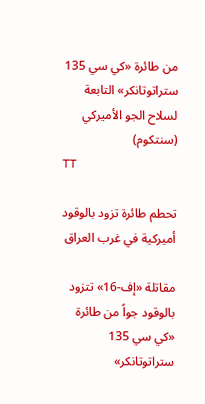من طائرة «كي سي 135 ستراتوتانكر» التابعة لسلاح الجو الأميركي (سنتكوم)
TT

تحطم طائرة تزود بالوقود أميركية في غرب العراق

مقاتلة «إف-16» تتزود بالوقود جواً من طائرة «كي سي 135 ستراتوتانكر»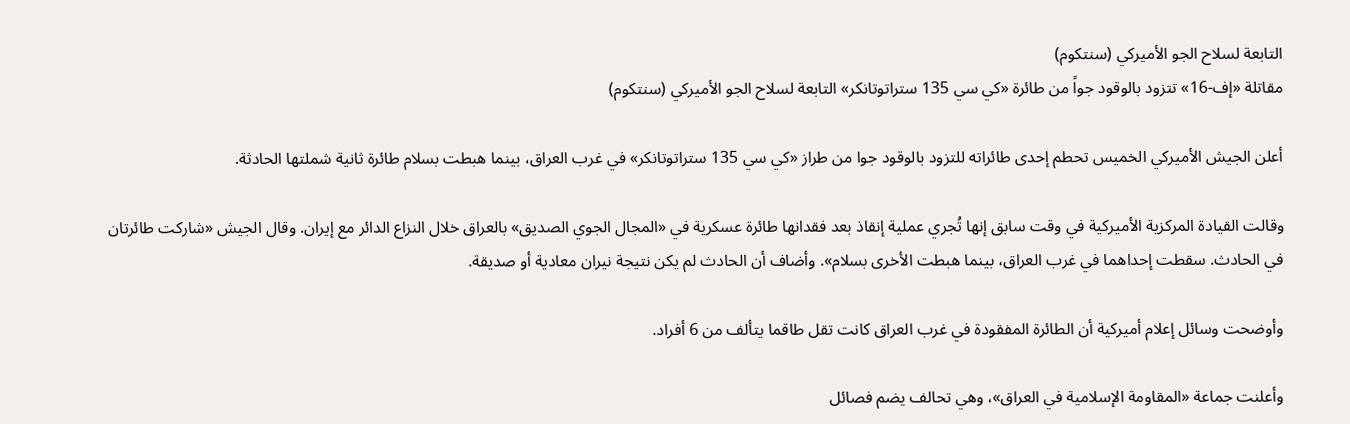التابعة لسلاح الجو الأميركي (سنتكوم)
مقاتلة «إف-16» تتزود بالوقود جواً من طائرة «كي سي 135 ستراتوتانكر» التابعة لسلاح الجو الأميركي (سنتكوم)

أعلن الجيش الأميركي الخميس تحطم إحدى طائراته للتزود بالوقود جوا من طراز «كي سي 135 ستراتوتانكر» في غرب العراق، بينما هبطت بسلام طائرة ثانية شملتها الحادثة.

وقالت القيادة المركزية الأميركية في وقت سابق إنها ‌تُجري ‌عملية إنقاذ ‌بعد فقدانها طائرة عسكرية في «المجال الجوي الصديق» بالعراق خلال النزاع الدائر ‌مع إيران. وقال ‌الجيش «شاركت طائرتان في ‌الحادث. سقطت إحداهما في غرب العراق، ‌بينما هبطت الأخرى بسلام». وأضاف أن الحادث لم يكن نتيجة نيران معادية أو صديقة.

وأوضحت وسائل إعلام أميركية أن الطائرة المفقودة في غرب العراق كانت تقل طاقما يتألف من 6 أفراد.

وأعلنت جماعة «المقاومة ‌الإسلامية في العراق»، وهي ‌تحالف يضم فصائل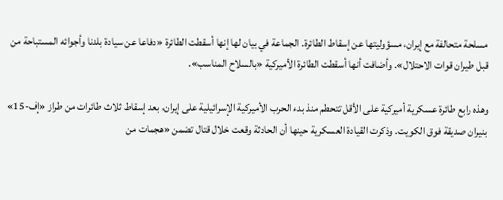مسلحة متحالفة مع إيران، مسؤوليتها عن إسقاط ‌الطائرة. الجماعة في بيان لها إنها أسقطت ‌الطائرة «دفاعا عن سيادة بلدنا وأجوائه المستباحة من قبل طيران قوات الاحتلال». وأضافت أنها أسقطت الطائرة الأميركية «بالسلاح المناسب».

وهذه رابع طائرة عسكرية أميركية على الأقل تتحطم منذ بدء الحرب الأميركية الإسرائيلية على إيران، بعد إسقاط ثلاث طائرات من طراز «إف-15» بنيران صديقة فوق الكويت. وذكرت القيادة العسكرية حينها أن الحادثة وقعت خلال قتال تضمن «هجمات من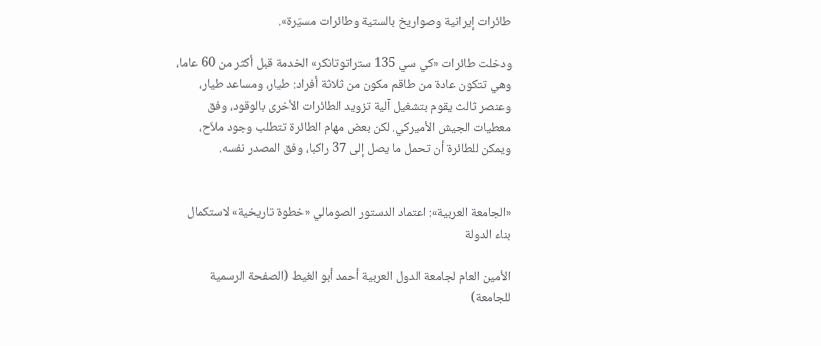طائرات إيرانية وصواريخ بالستية وطائرات مسيّرة».

ودخلت طائرات «كي سي 135 ستراتوتانكر» الخدمة قبل أكثر من 60 عاما، وهي تتكون عادة من طاقم مكون من ثلاثة أفراد: طيار، ومساعد طيار، وعنصر ثالث يقوم بتشغيل آلية تزويد الطائرات الأخرى بالوقود، وفق معطيات الجيش الأميركي. لكن بعض مهام الطائرة تتطلب وجود ملاّح، ويمكن للطائرة أن تحمل ما يصل إلى 37 راكبا، وفق المصدر نفسه.


«الجامعة العربية»: اعتماد الدستور الصومالي «خطوة تاريخية» لاستكمال بناء الدولة

الأمين العام لجامعة الدول العربية أحمد أبو الغيط (الصفحة الرسمية للجامعة)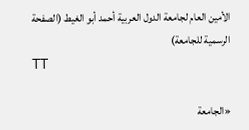الأمين العام لجامعة الدول العربية أحمد أبو الغيط (الصفحة الرسمية للجامعة)
TT

«الجامعة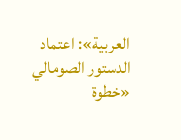العربية»: اعتماد الدستور الصومالي «خطوة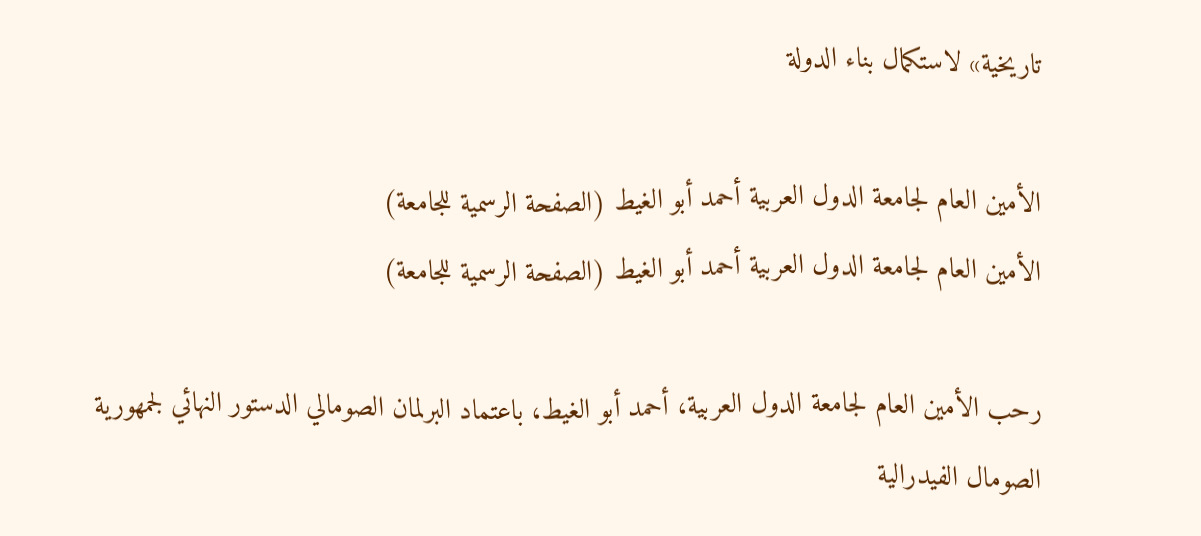تاريخية» لاستكمال بناء الدولة

الأمين العام لجامعة الدول العربية أحمد أبو الغيط (الصفحة الرسمية للجامعة)
الأمين العام لجامعة الدول العربية أحمد أبو الغيط (الصفحة الرسمية للجامعة)

رحب الأمين العام لجامعة الدول العربية، أحمد أبو الغيط، باعتماد البرلمان الصومالي الدستور النهائي لجمهورية الصومال الفيدرالية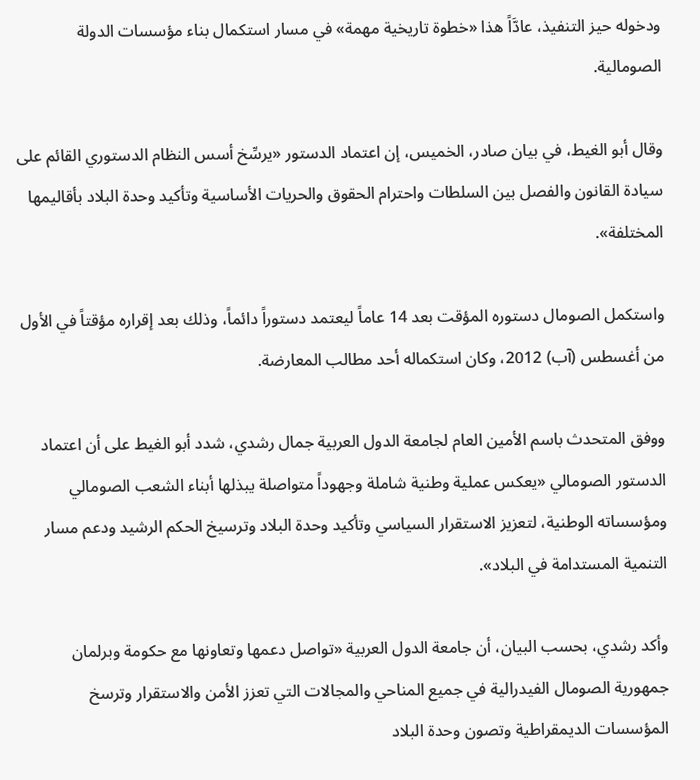ودخوله حيز التنفيذ، عادَّاً هذا «خطوة تاريخية مهمة» في مسار استكمال بناء مؤسسات الدولة الصومالية.

وقال أبو الغيط، في بيان صادر، الخميس، إن اعتماد الدستور «يرسِّخ أسس النظام الدستوري القائم على سيادة القانون والفصل بين السلطات واحترام الحقوق والحريات الأساسية وتأكيد وحدة البلاد بأقاليمها المختلفة».

واستكمل الصومال دستوره المؤقت بعد 14 عاماً ليعتمد دستوراً دائماً، وذلك بعد إقراره مؤقتاً في الأول من أغسطس (آب) 2012، وكان استكماله أحد مطالب المعارضة.

ووفق المتحدث باسم الأمين العام لجامعة الدول العربية جمال رشدي، شدد أبو الغيط على أن اعتماد الدستور الصومالي «يعكس عملية وطنية شاملة وجهوداً متواصلة يبذلها أبناء الشعب الصومالي ومؤسساته الوطنية، لتعزيز الاستقرار السياسي وتأكيد وحدة البلاد وترسيخ الحكم الرشيد ودعم مسار التنمية المستدامة في البلاد».

وأكد رشدي، بحسب البيان، أن جامعة الدول العربية «تواصل دعمها وتعاونها مع حكومة وبرلمان جمهورية الصومال الفيدرالية في جميع المناحي والمجالات التي تعزز الأمن والاستقرار وترسخ المؤسسات الديمقراطية وتصون وحدة البلاد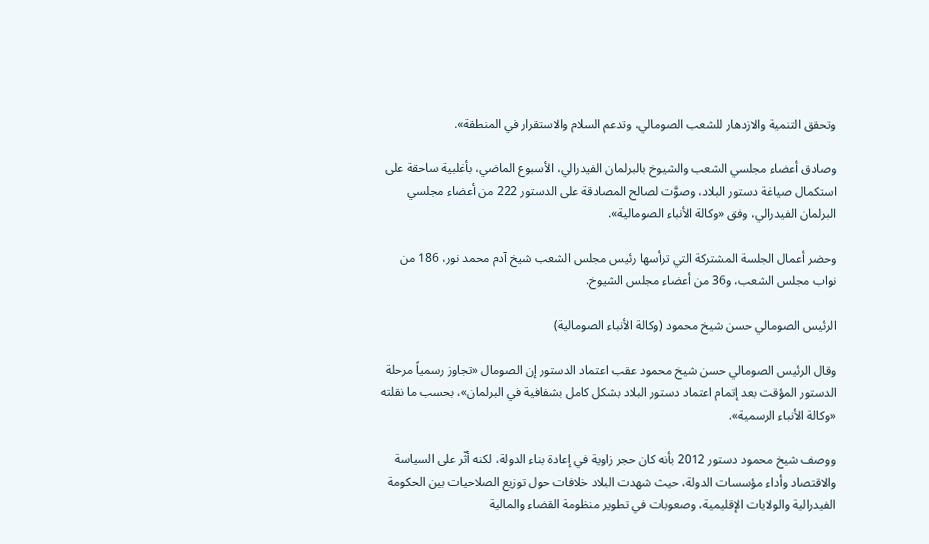وتحقق التنمية والازدهار للشعب الصومالي، وتدعم السلام والاستقرار في المنطقة».

وصادق أعضاء مجلسي الشعب والشيوخ بالبرلمان الفيدرالي، الأسبوع الماضي، بأغلبية ساحقة على استكمال صياغة دستور البلاد، وصوَّت لصالح المصادقة على الدستور 222 من أعضاء مجلسي البرلمان الفيدرالي، وفق «وكالة الأنباء الصومالية».

وحضر أعمال الجلسة المشتركة التي ترأسها رئيس مجلس الشعب شيخ آدم محمد نور، 186 من نواب مجلس الشعب، و36 من أعضاء مجلس الشيوخ.

الرئيس الصومالي حسن شيخ محمود (وكالة الأنباء الصومالية)

وقال الرئيس الصومالي حسن شيخ محمود عقب اعتماد الدستور إن الصومال «تجاوز رسمياً مرحلة الدستور المؤقت بعد إتمام اعتماد دستور البلاد بشكل كامل بشفافية في البرلمان»، بحسب ما نقلته «وكالة الأنباء الرسمية».

ووصف شيخ محمود دستور 2012 بأنه كان حجر زاوية في إعادة بناء الدولة، لكنه أثّر على السياسة والاقتصاد وأداء مؤسسات الدولة، حيث شهدت البلاد خلافات حول توزيع الصلاحيات بين الحكومة الفيدرالية والولايات الإقليمية، وصعوبات في تطوير منظومة القضاء والمالية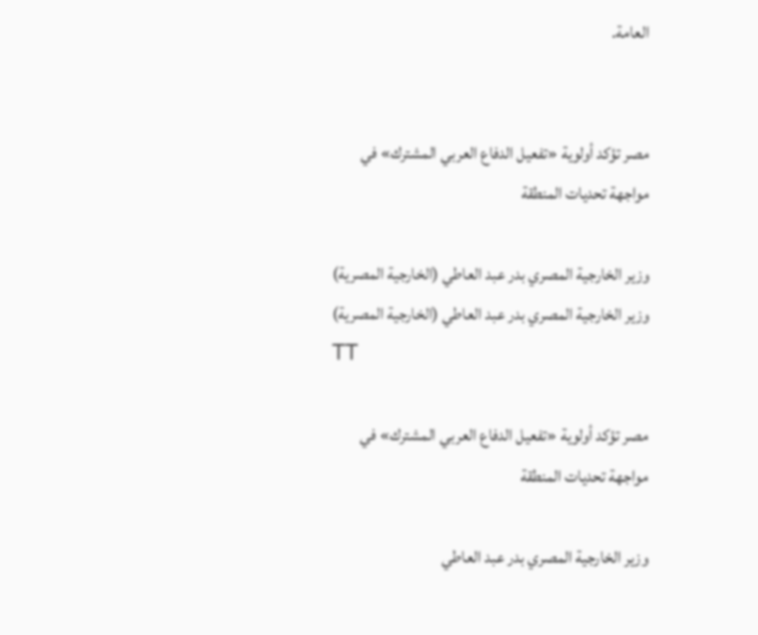العامة.


مصر تؤكد أولوية «تفعيل الدفاع العربي المشترك» في مواجهة تحديات المنطقة

وزير الخارجية المصري بدر عبد العاطي (الخارجية المصرية)
وزير الخارجية المصري بدر عبد العاطي (الخارجية المصرية)
TT

مصر تؤكد أولوية «تفعيل الدفاع العربي المشترك» في مواجهة تحديات المنطقة

وزير الخارجية المصري بدر عبد العاطي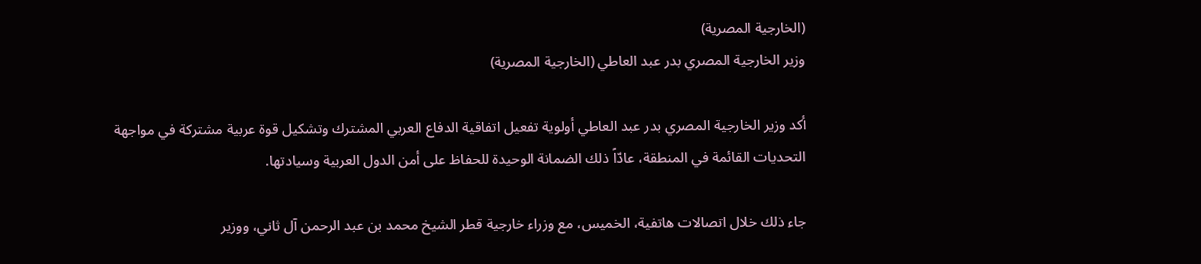(الخارجية المصرية)
وزير الخارجية المصري بدر عبد العاطي (الخارجية المصرية)

أكد وزير الخارجية المصري بدر عبد العاطي أولوية تفعيل اتفاقية الدفاع العربي المشترك وتشكيل قوة عربية مشتركة في مواجهة التحديات القائمة في المنطقة، عادّاً ذلك الضمانة الوحيدة للحفاظ على أمن الدول العربية وسيادتها.

جاء ذلك خلال اتصالات هاتفية، الخميس، مع وزراء خارجية قطر الشيخ محمد بن عبد الرحمن آل ثاني، ووزير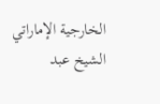الخارجية الإماراتي الشيخ عبد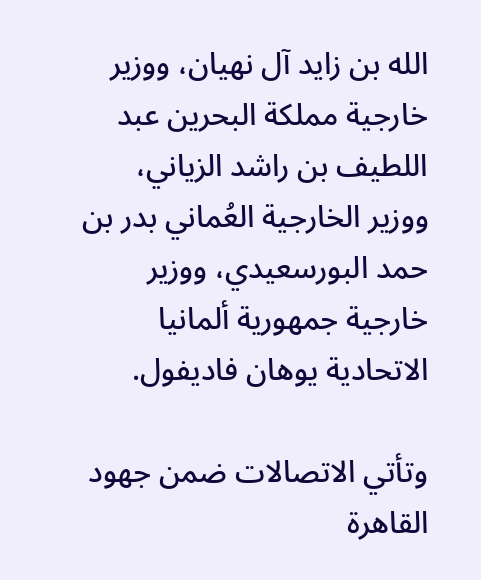الله بن زايد آل نهيان، ووزير خارجية مملكة البحرين عبد اللطيف بن راشد الزياني، ووزير الخارجية العُماني بدر بن حمد البورسعيدي، ووزير خارجية جمهورية ألمانيا الاتحادية يوهان فاديفول.

وتأتي الاتصالات ضمن جهود القاهرة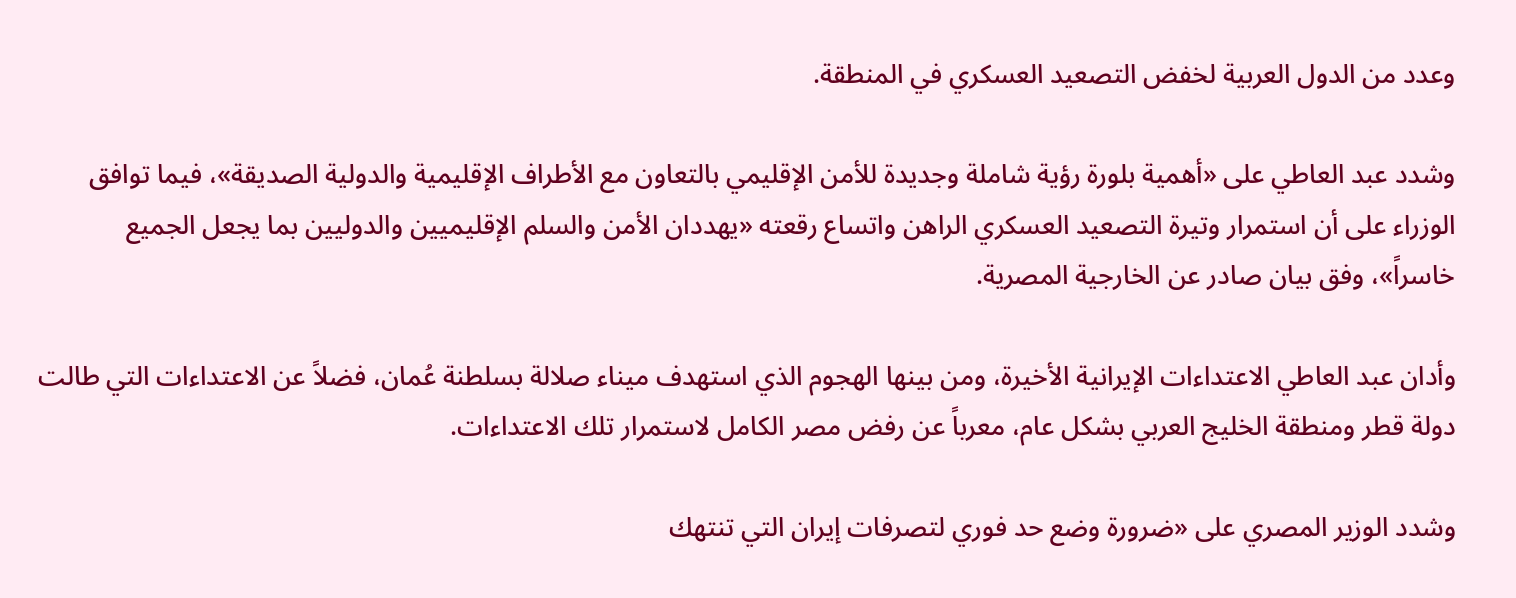وعدد من الدول العربية لخفض التصعيد العسكري في المنطقة.

وشدد عبد العاطي على «أهمية بلورة رؤية شاملة وجديدة للأمن الإقليمي بالتعاون مع الأطراف الإقليمية والدولية الصديقة»، فيما توافق الوزراء على أن استمرار وتيرة التصعيد العسكري الراهن واتساع رقعته «يهددان الأمن والسلم الإقليميين والدوليين بما يجعل الجميع خاسراً»، وفق بيان صادر عن الخارجية المصرية.

وأدان عبد العاطي الاعتداءات الإيرانية الأخيرة، ومن بينها الهجوم الذي استهدف ميناء صلالة بسلطنة عُمان، فضلاً عن الاعتداءات التي طالت دولة قطر ومنطقة الخليج العربي بشكل عام، معرباً عن رفض مصر الكامل لاستمرار تلك الاعتداءات.

وشدد الوزير المصري على «ضرورة وضع حد فوري لتصرفات إيران التي تنتهك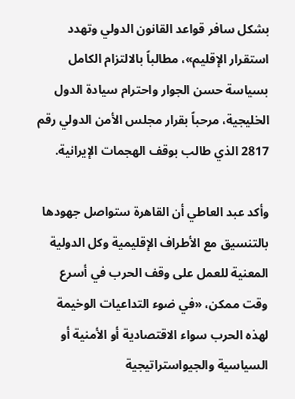بشكل سافر قواعد القانون الدولي وتهدد استقرار الإقليم»، مطالباً بالالتزام الكامل بسياسة حسن الجوار واحترام سيادة الدول الخليجية، مرحباً بقرار مجلس الأمن الدولي رقم 2817 الذي طالب بوقف الهجمات الإيرانية.

وأكد عبد العاطي أن القاهرة ستواصل جهودها بالتنسيق مع الأطراف الإقليمية وكل الدولية المعنية للعمل على وقف الحرب في أسرع وقت ممكن، «في ضوء التداعيات الوخيمة لهذه الحرب سواء الاقتصادية أو الأمنية أو السياسية والجيواستراتيجية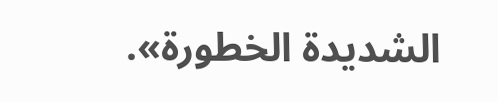الشديدة الخطورة».